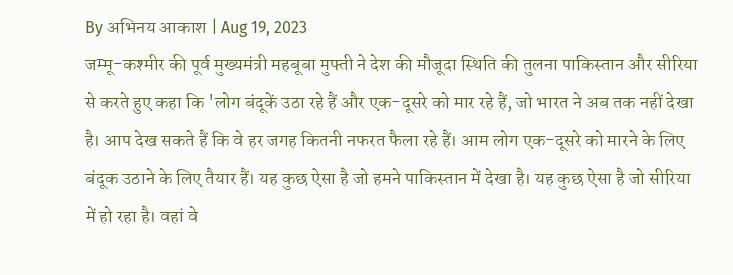By अभिनय आकाश | Aug 19, 2023
जम्मू-कश्मीर की पूर्व मुख्यमंत्री महबूबा मुफ्ती ने देश की मौजूदा स्थिति की तुलना पाकिस्तान और सीरिया से करते हुए कहा कि 'लोग बंदूकें उठा रहे हैं और एक-दूसरे को मार रहे हैं, जो भारत ने अब तक नहीं देखा है। आप देख सकते हैं कि वे हर जगह कितनी नफरत फैला रहे हैं। आम लोग एक-दूसरे को मारने के लिए बंदूक उठाने के लिए तैयार हैं। यह कुछ ऐसा है जो हमने पाकिस्तान में देखा है। यह कुछ ऐसा है जो सीरिया में हो रहा है। वहां वे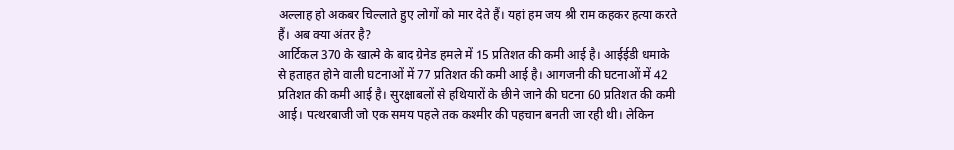अल्लाह हो अकबर चिल्लाते हुए लोगों को मार देते हैं। यहां हम जय श्री राम कहकर हत्या करते हैं। अब क्या अंतर है?
आर्टिकल 370 के खात्मे के बाद ग्रेनेड हमले में 15 प्रतिशत की कमी आई है। आईईडी धमाके से हताहत होने वाली घटनाओं में 77 प्रतिशत की कमी आई है। आगजनी की घटनाओं में 42 प्रतिशत की कमी आई है। सुरक्षाबलों से हथियारों के छीने जाने की घटना 60 प्रतिशत की कमी आई। पत्थरबाजी जो एक समय पहले तक कश्मीर की पहचान बनती जा रही थी। लेकिन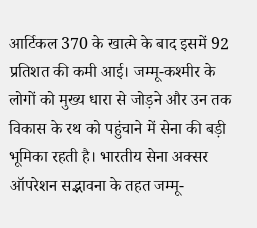आर्टिकल 370 के खात्मे के बाद इसमें 92 प्रतिशत की कमी आई। जम्मू-कश्मीर के लोगों को मुख्य धारा से जोड़ने और उन तक विकास के रथ को पहुंचाने में सेना की बड़ी भूमिका रहती है। भारतीय सेना अक्सर ऑपरेशन सद्भावना के तहत जम्मू-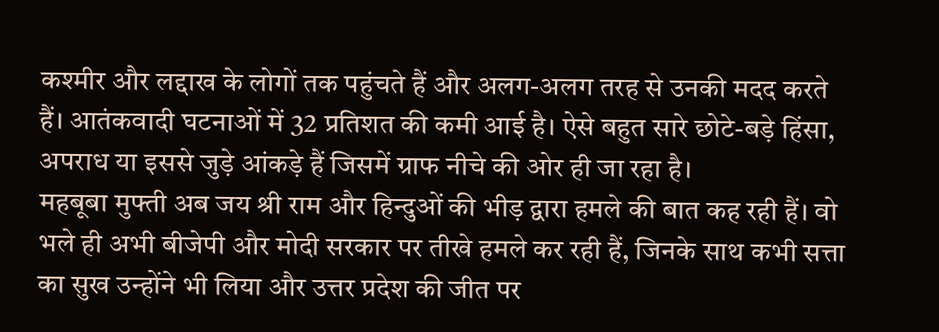कश्मीर और लद्दाख के लोगों तक पहुंचते हैं और अलग-अलग तरह से उनकी मदद करते हैं। आतंकवादी घटनाओं में 32 प्रतिशत की कमी आई है। ऐसे बहुत सारे छोटे-बड़े हिंसा, अपराध या इससे जुड़े आंकड़े हैं जिसमें ग्राफ नीचे की ओर ही जा रहा है।
महबूबा मुफ्ती अब जय श्री राम और हिन्दुओं की भीड़ द्वारा हमले की बात कह रही हैं। वो भले ही अभी बीजेपी और मोदी सरकार पर तीखे हमले कर रही हैं, जिनके साथ कभी सत्ता का सुख उन्होंने भी लिया और उत्तर प्रदेश की जीत पर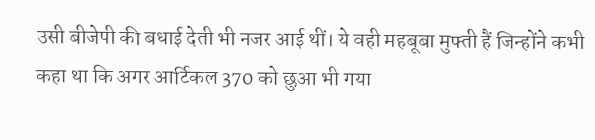उसी बीजेपी की बधाई देती भी नजर आई थीं। ये वही महबूबा मुफ्ती हैं जिन्होंने कभी कहा था कि अगर आर्टिकल 370 को छुआ भी गया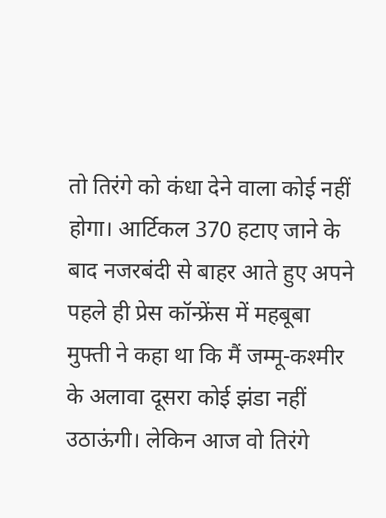तो तिरंगे को कंधा देने वाला कोई नहीं होगा। आर्टिकल 370 हटाए जाने के बाद नजरबंदी से बाहर आते हुए अपने पहले ही प्रेस कॉन्फ्रेंस में महबूबा मुफ्ती ने कहा था कि मैं जम्मू-कश्मीर के अलावा दूसरा कोई झंडा नहीं उठाऊंगी। लेकिन आज वो तिरंगे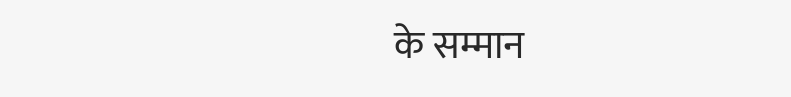के सम्मान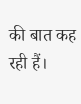की बात कह रही हैं।